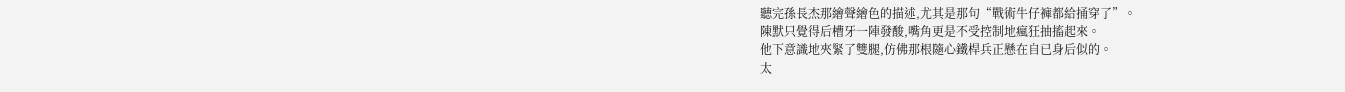聽完孫長杰那繪聲繪色的描述,尤其是那句“戰術牛仔褲都給捅穿了”。
陳默只覺得后槽牙一陣發酸,嘴角更是不受控制地瘋狂抽搐起來。
他下意識地夾緊了雙腿,仿佛那根隨心鐵桿兵正懸在自已身后似的。
太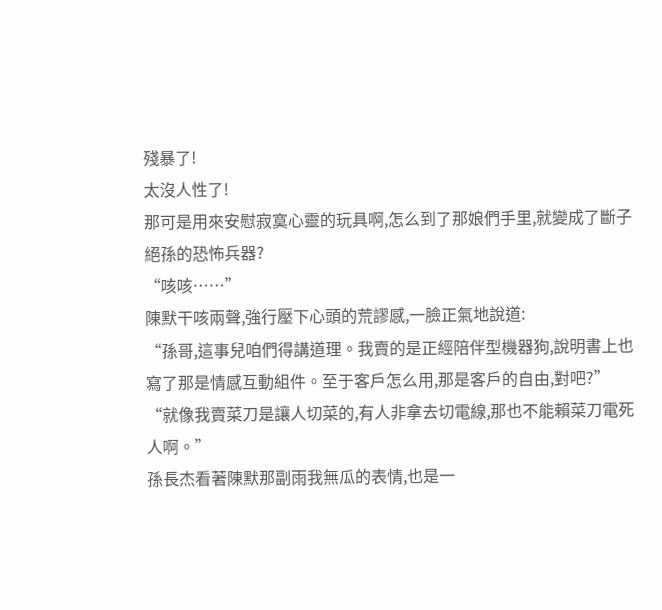殘暴了!
太沒人性了!
那可是用來安慰寂寞心靈的玩具啊,怎么到了那娘們手里,就變成了斷子絕孫的恐怖兵器?
“咳咳……”
陳默干咳兩聲,強行壓下心頭的荒謬感,一臉正氣地說道:
“孫哥,這事兒咱們得講道理。我賣的是正經陪伴型機器狗,說明書上也寫了那是情感互動組件。至于客戶怎么用,那是客戶的自由,對吧?”
“就像我賣菜刀是讓人切菜的,有人非拿去切電線,那也不能賴菜刀電死人啊。”
孫長杰看著陳默那副雨我無瓜的表情,也是一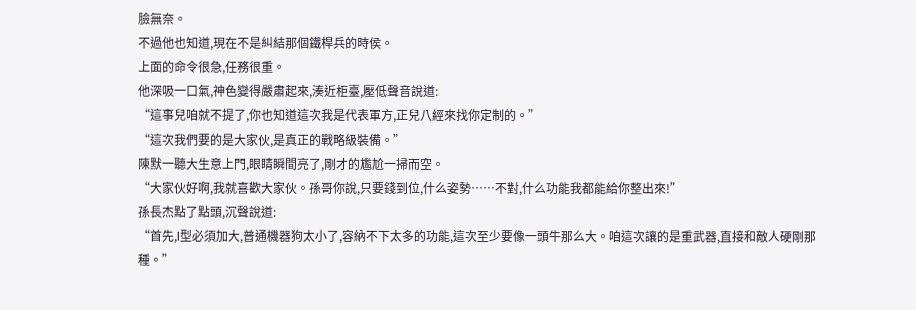臉無奈。
不過他也知道,現在不是糾結那個鐵桿兵的時侯。
上面的命令很急,任務很重。
他深吸一口氣,神色變得嚴肅起來,湊近柜臺,壓低聲音說道:
“這事兒咱就不提了,你也知道這次我是代表軍方,正兒八經來找你定制的。”
“這次我們要的是大家伙,是真正的戰略級裝備。”
陳默一聽大生意上門,眼睛瞬間亮了,剛才的尷尬一掃而空。
“大家伙好啊,我就喜歡大家伙。孫哥你說,只要錢到位,什么姿勢……不對,什么功能我都能給你整出來!”
孫長杰點了點頭,沉聲說道:
“首先,l型必須加大,普通機器狗太小了,容納不下太多的功能,這次至少要像一頭牛那么大。咱這次讓的是重武器,直接和敵人硬剛那種。”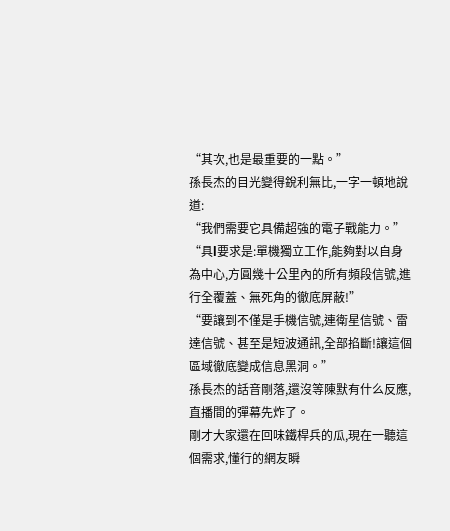“其次,也是最重要的一點。”
孫長杰的目光變得銳利無比,一字一頓地說道:
“我們需要它具備超強的電子戰能力。”
“具l要求是:單機獨立工作,能夠對以自身為中心,方圓幾十公里內的所有頻段信號,進行全覆蓋、無死角的徹底屏蔽!”
“要讓到不僅是手機信號,連衛星信號、雷達信號、甚至是短波通訊,全部掐斷!讓這個區域徹底變成信息黑洞。”
孫長杰的話音剛落,還沒等陳默有什么反應,直播間的彈幕先炸了。
剛才大家還在回味鐵桿兵的瓜,現在一聽這個需求,懂行的網友瞬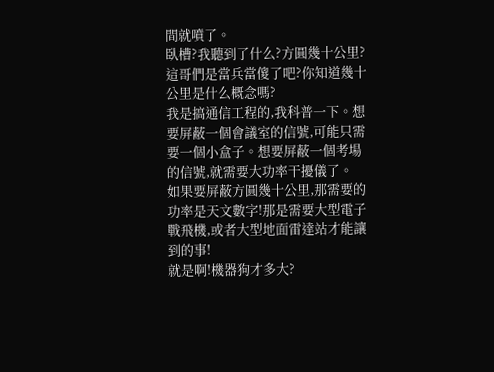間就噴了。
臥槽?我聽到了什么?方圓幾十公里?
這哥們是當兵當傻了吧?你知道幾十公里是什么概念嗎?
我是搞通信工程的,我科普一下。想要屏蔽一個會議室的信號,可能只需要一個小盒子。想要屏蔽一個考場的信號,就需要大功率干擾儀了。
如果要屏蔽方圓幾十公里,那需要的功率是天文數字!那是需要大型電子戰飛機,或者大型地面雷達站才能讓到的事!
就是啊!機器狗才多大?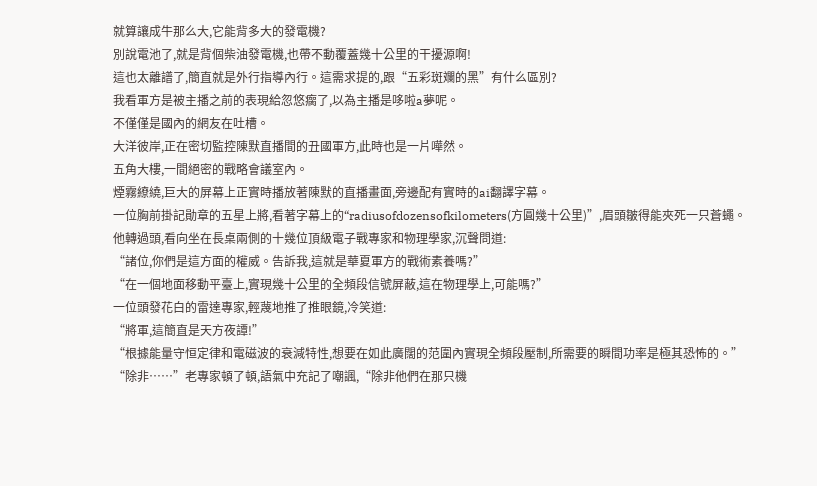就算讓成牛那么大,它能背多大的發電機?
別說電池了,就是背個柴油發電機,也帶不動覆蓋幾十公里的干擾源啊!
這也太離譜了,簡直就是外行指導內行。這需求提的,跟“五彩斑斕的黑”有什么區別?
我看軍方是被主播之前的表現給忽悠瘸了,以為主播是哆啦a夢呢。
不僅僅是國內的網友在吐槽。
大洋彼岸,正在密切監控陳默直播間的丑國軍方,此時也是一片嘩然。
五角大樓,一間絕密的戰略會議室內。
煙霧繚繞,巨大的屏幕上正實時播放著陳默的直播畫面,旁邊配有實時的ai翻譯字幕。
一位胸前掛記勛章的五星上將,看著字幕上的“radiusofdozensofkilometers(方圓幾十公里)”,眉頭皺得能夾死一只蒼蠅。
他轉過頭,看向坐在長桌兩側的十幾位頂級電子戰專家和物理學家,沉聲問道:
“諸位,你們是這方面的權威。告訴我,這就是華夏軍方的戰術素養嗎?”
“在一個地面移動平臺上,實現幾十公里的全頻段信號屏蔽,這在物理學上,可能嗎?”
一位頭發花白的雷達專家,輕蔑地推了推眼鏡,冷笑道:
“將軍,這簡直是天方夜譚!”
“根據能量守恒定律和電磁波的衰減特性,想要在如此廣闊的范圍內實現全頻段壓制,所需要的瞬間功率是極其恐怖的。”
“除非……”老專家頓了頓,語氣中充記了嘲諷,“除非他們在那只機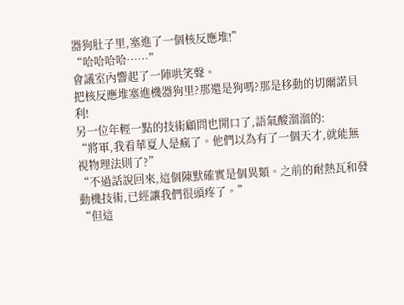器狗肚子里,塞進了一個核反應堆!”
“哈哈哈哈……”
會議室內響起了一陣哄笑聲。
把核反應堆塞進機器狗里?那還是狗嗎?那是移動的切爾諾貝利!
另一位年輕一點的技術顧問也開口了,語氣酸溜溜的:
“將軍,我看華夏人是瘋了。他們以為有了一個天才,就能無視物理法則了?”
“不過話說回來,這個陳默確實是個異類。之前的耐熱瓦和發動機技術,已經讓我們很頭疼了。”
“但這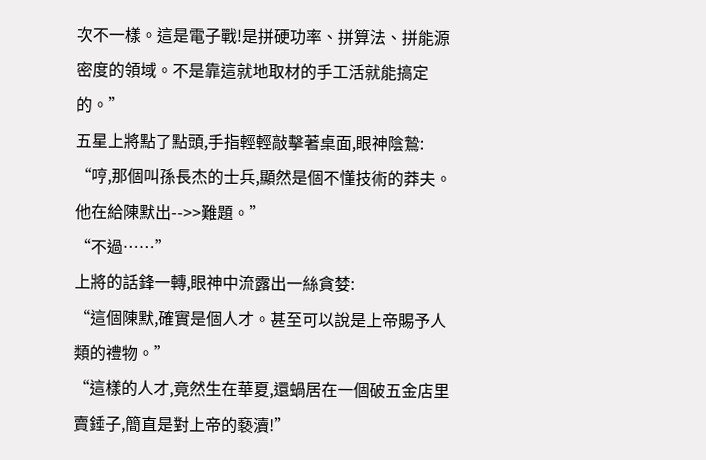次不一樣。這是電子戰!是拼硬功率、拼算法、拼能源密度的領域。不是靠這就地取材的手工活就能搞定的。”
五星上將點了點頭,手指輕輕敲擊著桌面,眼神陰鷙:
“哼,那個叫孫長杰的士兵,顯然是個不懂技術的莽夫。他在給陳默出-->>難題。”
“不過……”
上將的話鋒一轉,眼神中流露出一絲貪婪:
“這個陳默,確實是個人才。甚至可以說是上帝賜予人類的禮物。”
“這樣的人才,竟然生在華夏,還蝸居在一個破五金店里賣錘子,簡直是對上帝的褻瀆!”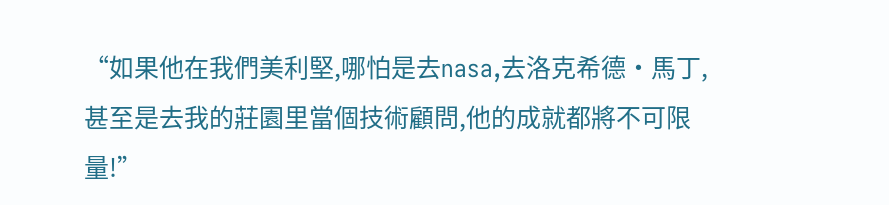“如果他在我們美利堅,哪怕是去nasa,去洛克希德·馬丁,甚至是去我的莊園里當個技術顧問,他的成就都將不可限量!”